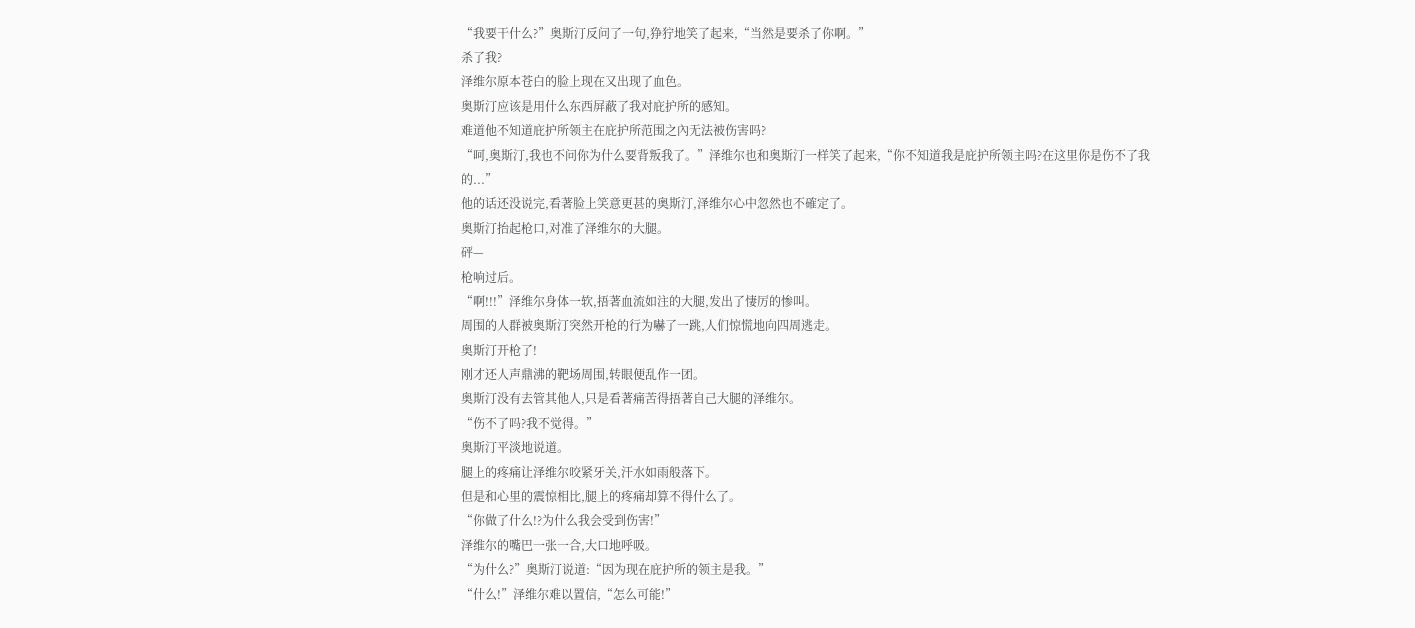“我要干什么?”奥斯汀反问了一句,狰狞地笑了起来,“当然是要杀了你啊。”
杀了我?
泽维尔原本苍白的脸上现在又出现了血色。
奥斯汀应该是用什么东西屏蔽了我对庇护所的感知。
难道他不知道庇护所领主在庇护所范围之內无法被伤害吗?
“呵,奥斯汀,我也不问你为什么要背叛我了。”泽维尔也和奥斯汀一样笑了起来,“你不知道我是庇护所领主吗?在这里你是伤不了我的...”
他的话还没说完,看著脸上笑意更甚的奥斯汀,泽维尔心中忽然也不確定了。
奥斯汀抬起枪口,对准了泽维尔的大腿。
砰—
枪响过后。
“啊!!!”泽维尔身体一软,捂著血流如注的大腿,发出了悽厉的惨叫。
周围的人群被奥斯汀突然开枪的行为嚇了一跳,人们惊慌地向四周逃走。
奥斯汀开枪了!
刚才还人声鼎沸的靶场周围,转眼便乱作一团。
奥斯汀没有去管其他人,只是看著痛苦得捂著自己大腿的泽维尔。
“伤不了吗?我不觉得。”
奥斯汀平淡地说道。
腿上的疼痛让泽维尔咬紧牙关,汗水如雨般落下。
但是和心里的震惊相比,腿上的疼痛却算不得什么了。
“你做了什么!?为什么我会受到伤害!”
泽维尔的嘴巴一张一合,大口地呼吸。
“为什么?”奥斯汀说道:“因为现在庇护所的领主是我。”
“什么!”泽维尔难以置信,“怎么可能!”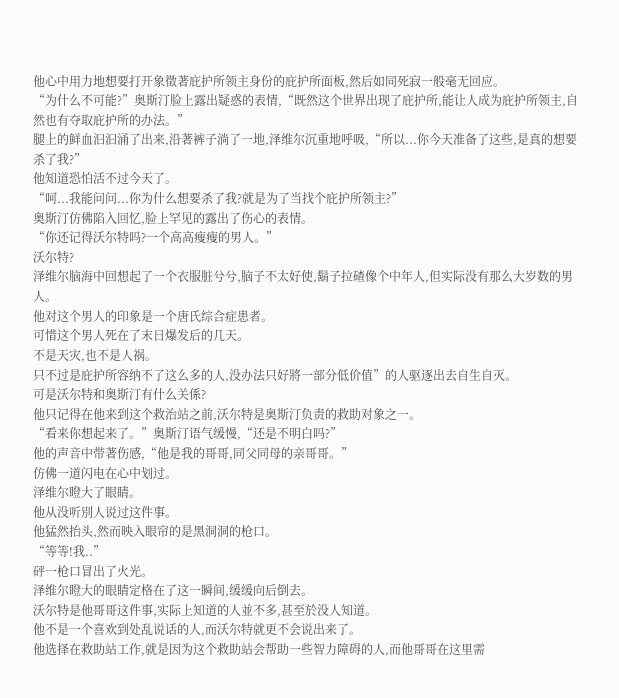他心中用力地想要打开象徵著庇护所领主身份的庇护所面板,然后如同死寂一般毫无回应。
“为什么不可能?”奥斯汀脸上露出疑惑的表情,“既然这个世界出现了庇护所,能让人成为庇护所领主,自然也有夺取庇护所的办法。”
腿上的鲜血汩汩涌了出来,沿著裤子淌了一地,泽维尔沉重地呼吸,“所以...你今天准备了这些,是真的想要杀了我?”
他知道恐怕活不过今天了。
“呵...我能问问...你为什么想要杀了我?就是为了当找个庇护所领主?”
奥斯汀仿佛陷入回忆,脸上罕见的露出了伤心的表情。
“你还记得沃尔特吗?一个高高瘦瘦的男人。”
沃尔特?
泽维尔脑海中回想起了一个衣服脏兮兮,脑子不太好使,鬍子拉碴像个中年人,但实际没有那么大岁数的男人。
他对这个男人的印象是一个唐氏综合症患者。
可惜这个男人死在了末日爆发后的几天。
不是天灾,也不是人祸。
只不过是庇护所容纳不了这么多的人,没办法只好將一部分低价值”的人驱逐出去自生自灭。
可是沃尔特和奥斯汀有什么关係?
他只记得在他来到这个救治站之前,沃尔特是奥斯汀负责的救助对象之一。
“看来你想起来了。”奥斯汀语气缓慢,“还是不明白吗?”
他的声音中带著伤感,“他是我的哥哥,同父同母的亲哥哥。”
仿佛一道闪电在心中划过。
泽维尔瞪大了眼睛。
他从没听別人说过这件事。
他猛然抬头,然而映入眼帘的是黑洞洞的枪口。
“等等!我..”
砰一枪口冒出了火光。
泽维尔瞪大的眼睛定格在了这一瞬间,缓缓向后倒去。
沃尔特是他哥哥这件事,实际上知道的人並不多,甚至於没人知道。
他不是一个喜欢到处乱说话的人,而沃尔特就更不会说出来了。
他选择在救助站工作,就是因为这个救助站会帮助一些智力障碍的人,而他哥哥在这里需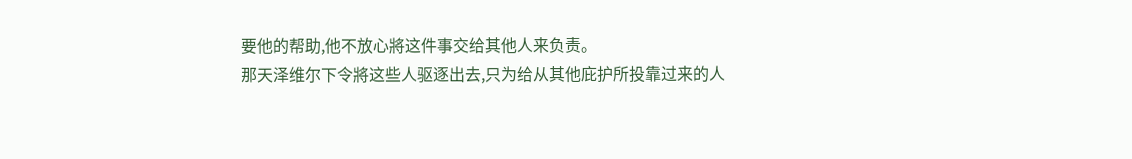要他的帮助,他不放心將这件事交给其他人来负责。
那天泽维尔下令將这些人驱逐出去,只为给从其他庇护所投靠过来的人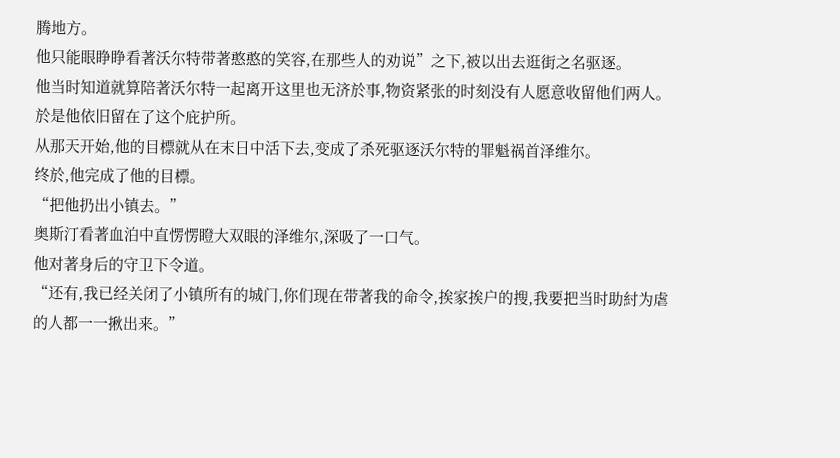腾地方。
他只能眼睁睁看著沃尔特带著憨憨的笑容,在那些人的劝说”之下,被以出去逛街之名驱逐。
他当时知道就算陪著沃尔特一起离开这里也无济於事,物资紧张的时刻没有人愿意收留他们两人。
於是他依旧留在了这个庇护所。
从那天开始,他的目標就从在末日中活下去,变成了杀死驱逐沃尔特的罪魁祸首泽维尔。
终於,他完成了他的目標。
“把他扔出小镇去。”
奥斯汀看著血泊中直愣愣瞪大双眼的泽维尔,深吸了一口气。
他对著身后的守卫下令道。
“还有,我已经关闭了小镇所有的城门,你们现在带著我的命令,挨家挨户的搜,我要把当时助紂为虐的人都一一揪出来。”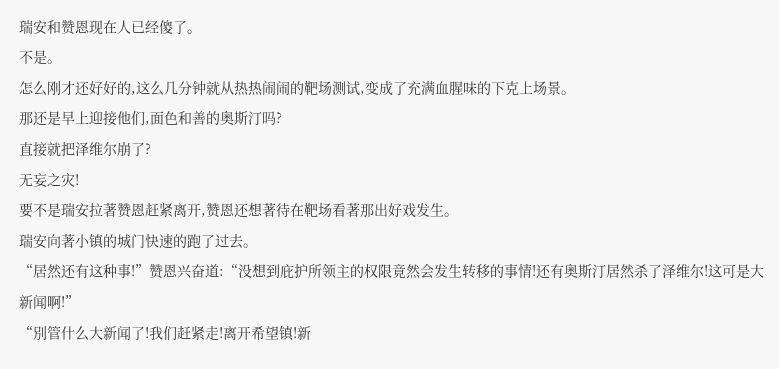瑞安和赞恩现在人已经傻了。
不是。
怎么刚才还好好的,这么几分钟就从热热闹闹的靶场测试,变成了充满血腥味的下克上场景。
那还是早上迎接他们,面色和善的奥斯汀吗?
直接就把泽维尔崩了?
无妄之灾!
要不是瑞安拉著赞恩赶紧离开,赞恩还想著待在靶场看著那出好戏发生。
瑞安向著小镇的城门快速的跑了过去。
“居然还有这种事!”赞恩兴奋道:“没想到庇护所领主的权限竟然会发生转移的事情!还有奥斯汀居然杀了泽维尔!这可是大新闻啊!”
“別管什么大新闻了!我们赶紧走!离开希望镇!新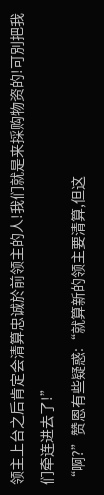领主上台之后肯定会清算忠诚於前领主的人!我们就是来採购物资的!可別把我们牵连进去了!”
“啊?”赞恩有些疑惑:“就算新的领主要清算,但这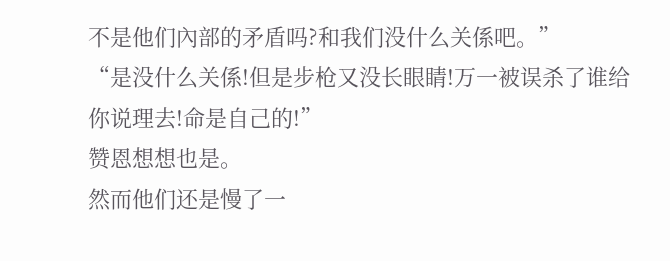不是他们內部的矛盾吗?和我们没什么关係吧。”
“是没什么关係!但是步枪又没长眼睛!万一被误杀了谁给你说理去!命是自己的!”
赞恩想想也是。
然而他们还是慢了一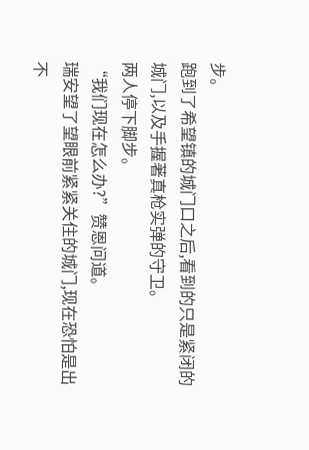步。
跑到了希望镇的城门口之后,看到的只是紧闭的城门,以及手握著真枪实弹的守卫。
两人停下脚步。
“我们现在怎么办?”赞恩问道。
瑞安望了望眼前紧紧关住的城门,现在恐怕是出不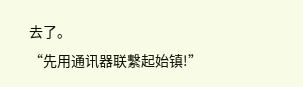去了。
“先用通讯器联繫起始镇!”